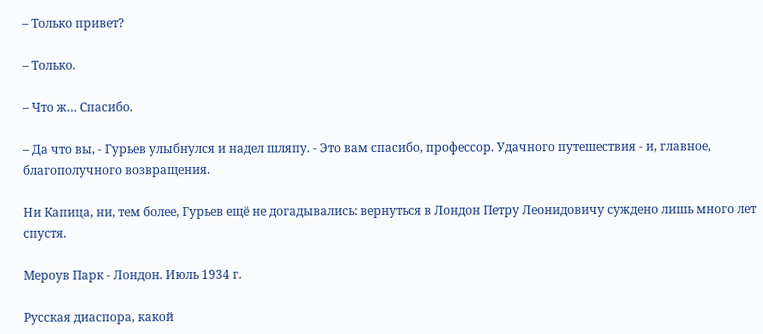– Только привет?

– Только.

– Что ж… Спасибо.

– Да что вы, - Гурьев улыбнулся и надел шляпу. - Это вам спасибо, профессор. Удачного путешествия - и, главное, благополучного возвращения.

Ни Капица, ни, тем более, Гурьев ещё не догадывались: вернуться в Лондон Петру Леонидовичу суждено лишь много лет спустя.

Мероув Парк - Лондон. Июль 1934 г.

Русская диаспора, какой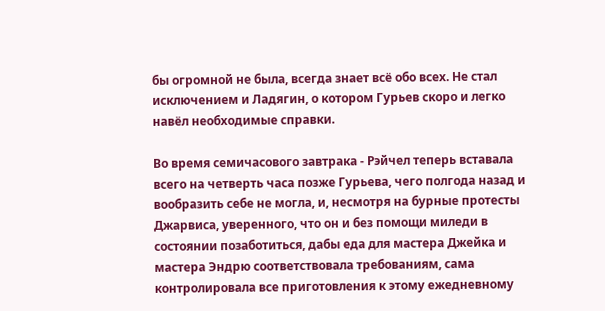бы огромной не была, всегда знает всё обо всех. Не стал исключением и Ладягин, о котором Гурьев скоро и легко навёл необходимые справки.

Во время семичасового завтрака - Рэйчел теперь вставала всего на четверть часа позже Гурьева, чего полгода назад и вообразить себе не могла, и, несмотря на бурные протесты Джарвиса, уверенного, что он и без помощи миледи в состоянии позаботиться, дабы еда для мастера Джейка и мастера Эндрю соответствовала требованиям, сама контролировала все приготовления к этому ежедневному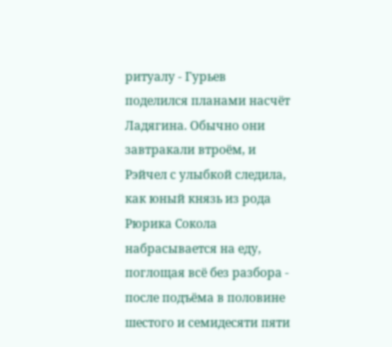ритуалу - Гурьев поделился планами насчёт Ладягина. Обычно они завтракали втроём, и Рэйчел с улыбкой следила, как юный князь из рода Рюрика Сокола набрасывается на еду, поглощая всё без разбора - после подъёма в половине шестого и семидесяти пяти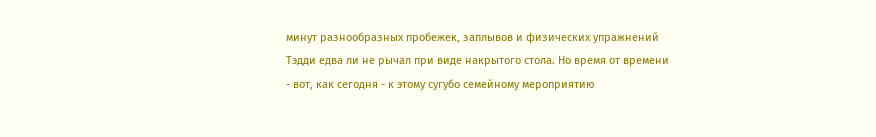минут разнообразных пробежек, заплывов и физических упражнений Тэдди едва ли не рычал при виде накрытого стола. Но время от времени - вот, как сегодня - к этому сугубо семейному мероприятию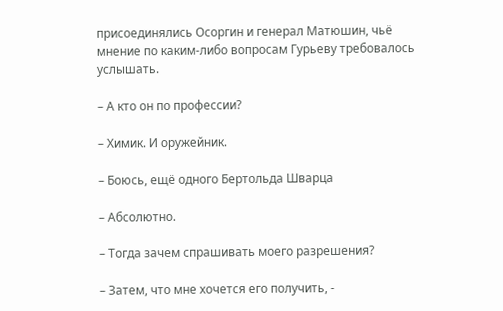присоединялись Осоргин и генерал Матюшин, чьё мнение по каким-либо вопросам Гурьеву требовалось услышать.

– А кто он по профессии?

– Химик. И оружейник.

– Боюсь, ещё одного Бертольда Шварца

– Абсолютно.

– Тогда зачем спрашивать моего разрешения?

– Затем, что мне хочется его получить, -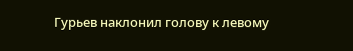Гурьев наклонил голову к левому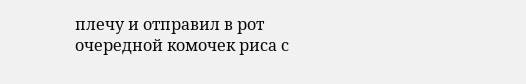плечу и отправил в рот очередной комочек риса с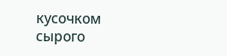кусочком сырого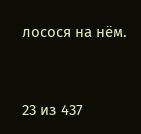лосося на нём.



23 из 437